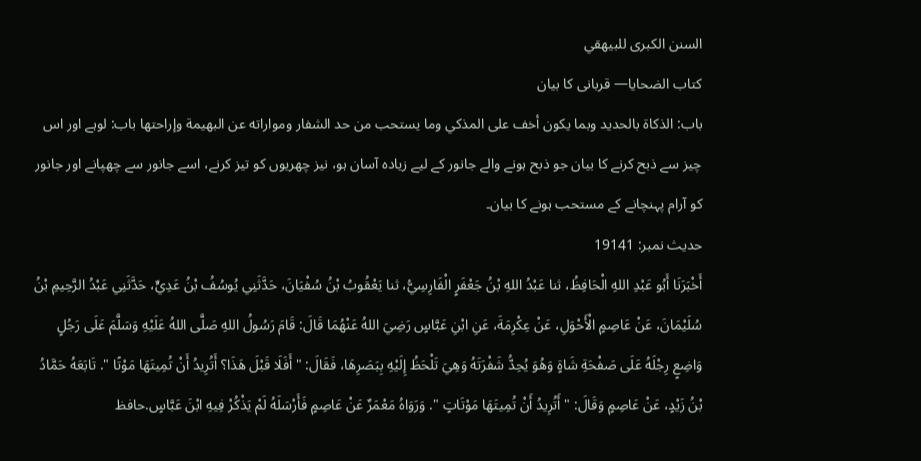السنن الكبرى للبيهقي
كتاب الضحايا— قربانى کا بیان
باب: الذكاة بالحديد وبما يكون أخف على المذكي وما يستحب من حد الشفار ومواراته عن البهيمة وإراحتها باب: لوہے اور اس چیز سے ذبح کرنے کا بیان جو ذبح ہونے والے جانور کے لیے زیادہ آسان ہو، نیز چھریوں کو تیز کرنے، اسے جانور سے چھپانے اور جانور کو آرام پہنچانے کے مستحب ہونے کا بیان۔
حدیث نمبر: 19141
أَخْبَرَنَا أَبُو عَبْدِ اللهِ الْحَافِظُ، ثنا عَبْدُ اللهِ بْنُ جَعْفَرٍ الْفَارِسِيُّ، ثنا يَعْقُوبُ بْنُ سُفْيَانَ، حَدَّثَنِي يُوسُفُ بْنُ عَدِيٍّ، حَدَّثَنِي عَبْدُ الرَّحِيمِ بْنُ سُلَيْمَانَ، عَنْ عَاصِمٍ الْأَحْوَلِ، عَنْ عِكْرِمَةَ، عَنِ ابْنِ عَبَّاسٍ رَضِيَ اللهُ عَنْهُمَا قَالَ: قَامَ رَسُولُ اللهِ صَلَّى اللهُ عَلَيْهِ وَسَلَّمَ عَلَى رَجُلٍ وَاضِعٍ رِجْلَهُ عَلَى صَفْحَةِ شَاةٍ وَهُوَ يُحِدُّ شَفْرَتَهُ وَهِيَ تَلْحَظُ إِلَيْهِ بِبَصَرِهَا، فَقَالَ: " أَفَلَا قَبْلَ هَذَا؟ أَتُرِيدُ أَنْ تُمِيتَهَا مَوْتًا ". تَابَعَهُ حَمَّادُ بْنُ زَيْدٍ، عَنْ عَاصِمٍ وَقَالَ: " أَتُرِيدُ أَنْ تُمِيتَهَا مَوْتَاتٍ ". وَرَوَاهُ مَعْمَرٌ عَنْ عَاصِمٍ فَأَرْسَلَهُ لَمْ يَذْكُرْ فِيهِ ابْنَ عَبَّاسٍ.حافظ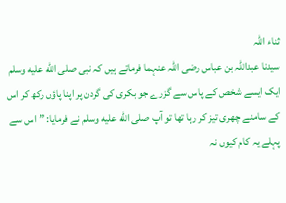ثناء اللہ
سیدنا عبداللہ بن عباس رضی اللہ عنہما فرماتے ہیں کہ نبی صلى الله عليه وسلم ایک ایسے شخص کے پاس سے گزرے جو بکری کی گردن پر اپنا پاؤں رکھ کر اس کے سامنے چھری تیز کر رہا تھا تو آپ صلى الله عليه وسلم نے فرمایا: ”اس سے پہلے یہ کام کیوں نہ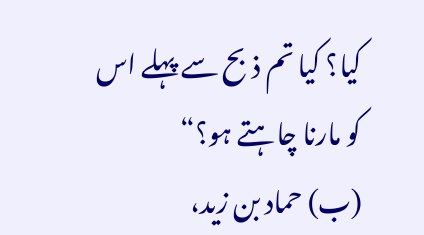کیا؟ کیا تم ذبح سے پہلے اس کو مارنا چاہتے ہو؟“
(ب) حماد بن زید،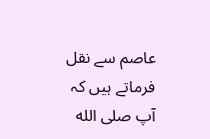عاصم سے نقل فرماتے ہیں کہ آپ صلى الله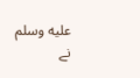عليه وسلم نے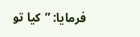فرمایا: ”کیا تو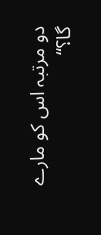دو مرتبہ اس کو مارے گا؟“